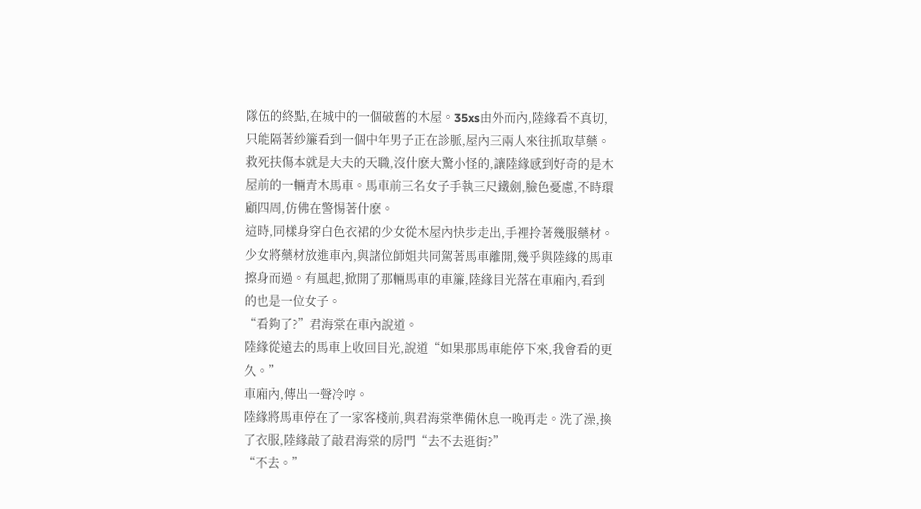隊伍的終點,在城中的一個破舊的木屋。35xs由外而內,陸緣看不真切,只能隔著紗簾看到一個中年男子正在診脈,屋內三兩人來往抓取草藥。
救死扶傷本就是大夫的天職,沒什麽大驚小怪的,讓陸緣感到好奇的是木屋前的一輛青木馬車。馬車前三名女子手執三尺鐵劍,臉色憂慮,不時環顧四周,仿佛在警惕著什麽。
這時,同樣身穿白色衣裙的少女從木屋內快步走出,手裡拎著幾服藥材。少女將藥材放進車內,與諸位師姐共同駕著馬車離開,幾乎與陸緣的馬車擦身而過。有風起,掀開了那輛馬車的車簾,陸緣目光落在車廂內,看到的也是一位女子。
“看夠了?”君海棠在車內說道。
陸緣從遠去的馬車上收回目光,說道“如果那馬車能停下來,我會看的更久。”
車廂內,傳出一聲冷哼。
陸緣將馬車停在了一家客棧前,與君海棠準備休息一晚再走。洗了澡,換了衣服,陸緣敲了敲君海棠的房門“去不去逛街?”
“不去。”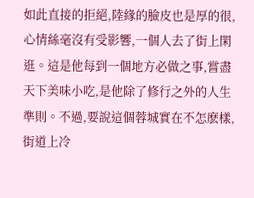如此直接的拒絕,陸緣的臉皮也是厚的很,心情絲毫沒有受影響,一個人去了街上閑逛。這是他每到一個地方必做之事,嘗盡天下美味小吃,是他除了修行之外的人生準則。不過,要說這個蓉城實在不怎麽樣,街道上冷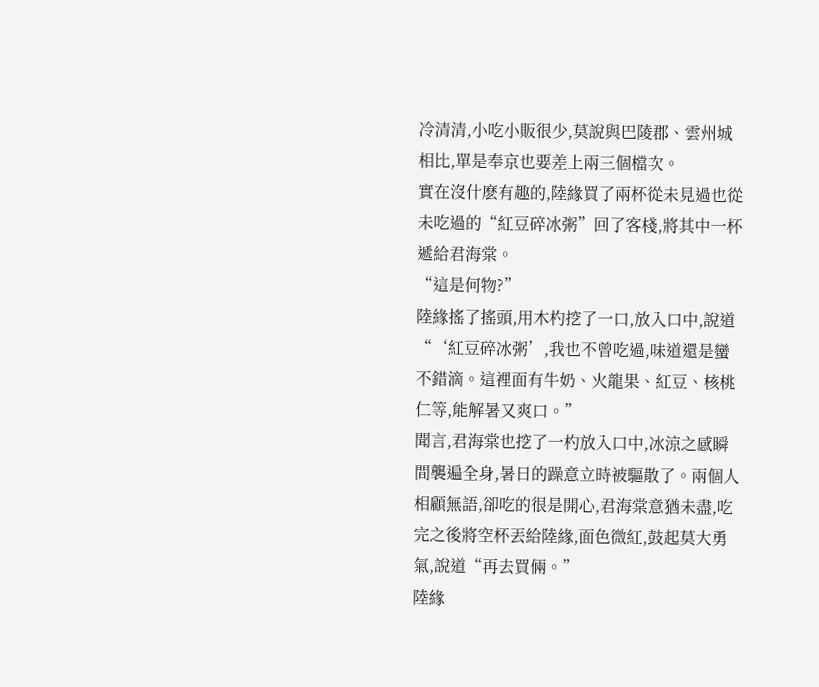冷清清,小吃小販很少,莫說與巴陵郡、雲州城相比,單是奉京也要差上兩三個檔次。
實在沒什麽有趣的,陸緣買了兩杯從未見過也從未吃過的“紅豆碎冰粥”回了客棧,將其中一杯遞給君海棠。
“這是何物?”
陸緣搖了搖頭,用木杓挖了一口,放入口中,說道“‘紅豆碎冰粥’,我也不曾吃過,味道還是蠻不錯滴。這裡面有牛奶、火龍果、紅豆、核桃仁等,能解暑又爽口。”
聞言,君海棠也挖了一杓放入口中,冰涼之感瞬間襲遍全身,暑日的躁意立時被驅散了。兩個人相顧無語,卻吃的很是開心,君海棠意猶未盡,吃完之後將空杯丟給陸緣,面色微紅,鼓起莫大勇氣,說道“再去買倆。”
陸緣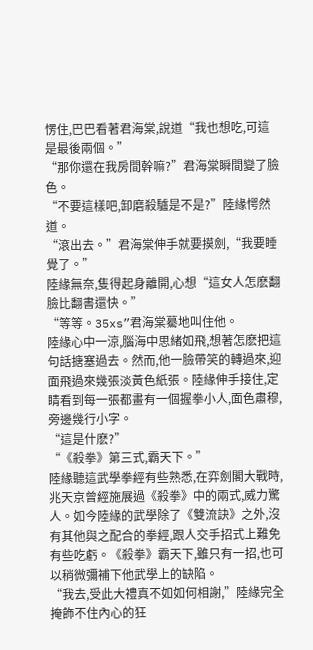愣住,巴巴看著君海棠,說道“我也想吃,可這是最後兩個。”
“那你還在我房間幹嘛?”君海棠瞬間變了臉色。
“不要這樣吧,卸磨殺驢是不是?”陸緣愕然道。
“滾出去。”君海棠伸手就要摸劍,“我要睡覺了。”
陸緣無奈,隻得起身離開,心想“這女人怎麽翻臉比翻書還快。”
“等等。35xs”君海棠驀地叫住他。
陸緣心中一涼,腦海中思緒如飛,想著怎麽把這句話搪塞過去。然而,他一臉帶笑的轉過來,迎面飛過來幾張淡黃色紙張。陸緣伸手接住,定睛看到每一張都畫有一個握拳小人,面色肅穆,旁邊幾行小字。
“這是什麽?”
“《殺拳》第三式,霸天下。”
陸緣聽這武學拳經有些熟悉,在弈劍閣大戰時,兆天京曾經施展過《殺拳》中的兩式,威力驚人。如今陸緣的武學除了《雙流訣》之外,沒有其他與之配合的拳經,跟人交手招式上難免有些吃虧。《殺拳》霸天下,雖只有一招,也可以稍微彌補下他武學上的缺陷。
“我去,受此大禮真不如如何相謝,”陸緣完全掩飾不住內心的狂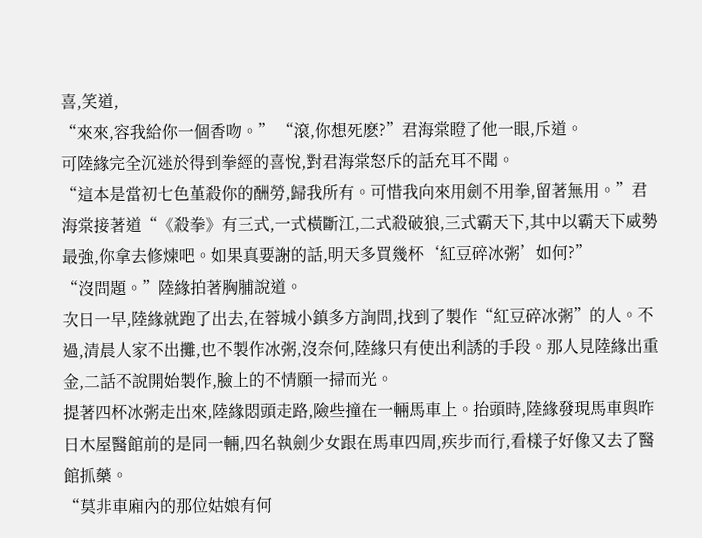喜,笑道,
“來來,容我給你一個香吻。” “滾,你想死麽?”君海棠瞪了他一眼,斥道。
可陸緣完全沉迷於得到拳經的喜悅,對君海棠怒斥的話充耳不聞。
“這本是當初七色堇殺你的酬勞,歸我所有。可惜我向來用劍不用拳,留著無用。”君海棠接著道“《殺拳》有三式,一式橫斷江,二式殺破狼,三式霸天下,其中以霸天下威勢最強,你拿去修煉吧。如果真要謝的話,明天多買幾杯‘紅豆碎冰粥’如何?”
“沒問題。”陸緣拍著胸脯說道。
次日一早,陸緣就跑了出去,在蓉城小鎮多方詢問,找到了製作“紅豆碎冰粥”的人。不過,清晨人家不出攤,也不製作冰粥,沒奈何,陸緣只有使出利誘的手段。那人見陸緣出重金,二話不說開始製作,臉上的不情願一掃而光。
提著四杯冰粥走出來,陸緣悶頭走路,險些撞在一輛馬車上。抬頭時,陸緣發現馬車與昨日木屋醫館前的是同一輛,四名執劍少女跟在馬車四周,疾步而行,看樣子好像又去了醫館抓藥。
“莫非車廂內的那位姑娘有何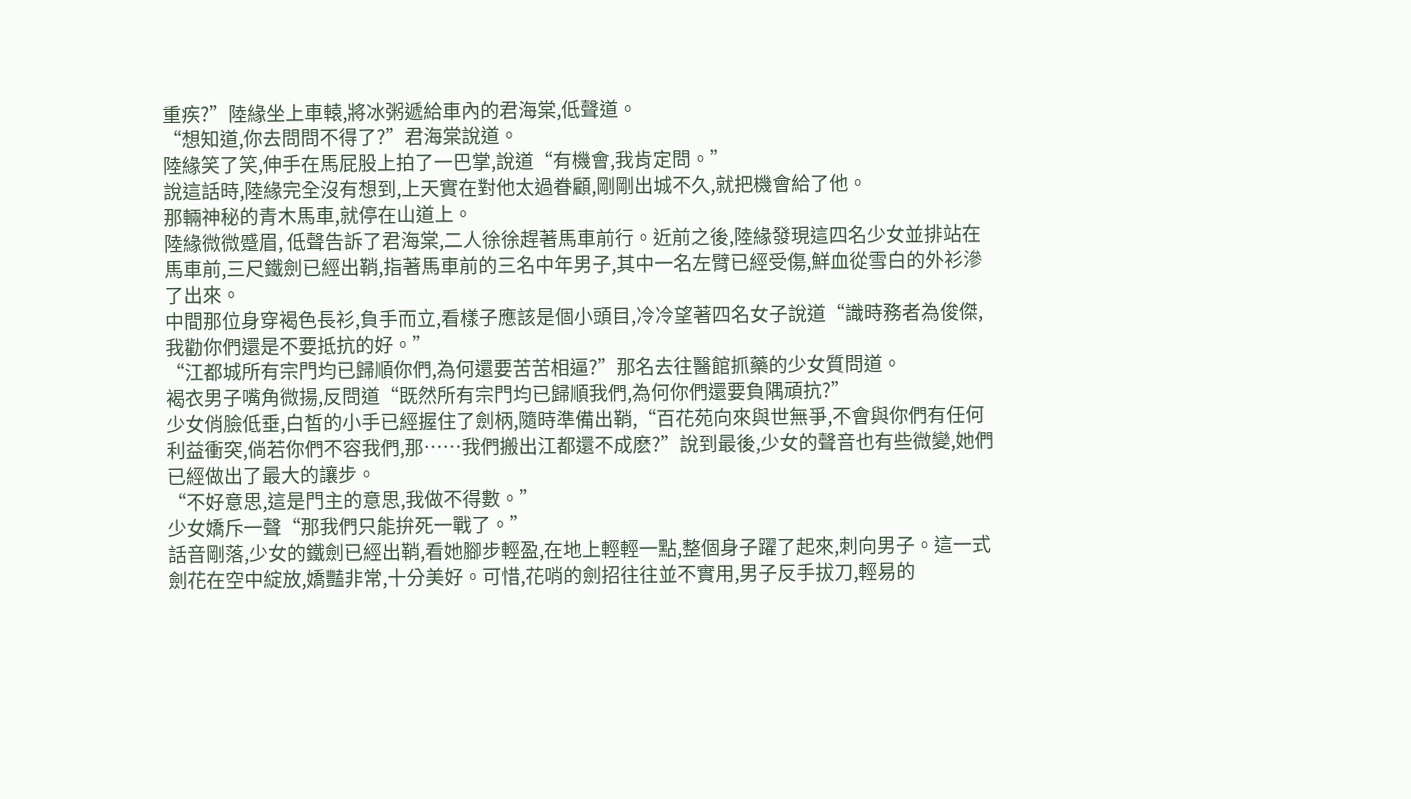重疾?”陸緣坐上車轅,將冰粥遞給車內的君海棠,低聲道。
“想知道,你去問問不得了?”君海棠說道。
陸緣笑了笑,伸手在馬屁股上拍了一巴掌,說道“有機會,我肯定問。”
說這話時,陸緣完全沒有想到,上天實在對他太過眷顧,剛剛出城不久,就把機會給了他。
那輛神秘的青木馬車,就停在山道上。
陸緣微微蹙眉, 低聲告訴了君海棠,二人徐徐趕著馬車前行。近前之後,陸緣發現這四名少女並排站在馬車前,三尺鐵劍已經出鞘,指著馬車前的三名中年男子,其中一名左臂已經受傷,鮮血從雪白的外衫滲了出來。
中間那位身穿褐色長衫,負手而立,看樣子應該是個小頭目,冷冷望著四名女子說道“識時務者為俊傑,我勸你們還是不要抵抗的好。”
“江都城所有宗門均已歸順你們,為何還要苦苦相逼?”那名去往醫館抓藥的少女質問道。
褐衣男子嘴角微揚,反問道“既然所有宗門均已歸順我們,為何你們還要負隅頑抗?”
少女俏臉低垂,白皙的小手已經握住了劍柄,隨時準備出鞘,“百花苑向來與世無爭,不會與你們有任何利益衝突,倘若你們不容我們,那……我們搬出江都還不成麽?”說到最後,少女的聲音也有些微變,她們已經做出了最大的讓步。
“不好意思,這是門主的意思,我做不得數。”
少女嬌斥一聲“那我們只能拚死一戰了。”
話音剛落,少女的鐵劍已經出鞘,看她腳步輕盈,在地上輕輕一點,整個身子躍了起來,刺向男子。這一式劍花在空中綻放,嬌豔非常,十分美好。可惜,花哨的劍招往往並不實用,男子反手拔刀,輕易的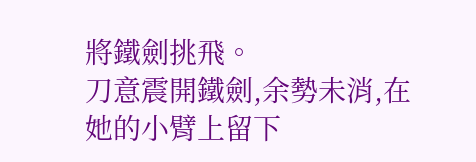將鐵劍挑飛。
刀意震開鐵劍,余勢未消,在她的小臂上留下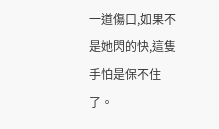一道傷口,如果不是她閃的快,這隻手怕是保不住了。